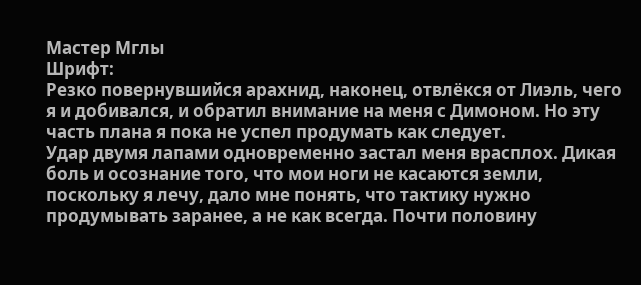Мастер Мглы
Шрифт:
Резко повернувшийся арахнид, наконец, отвлёкся от Лиэль, чего я и добивался, и обратил внимание на меня с Димоном. Но эту часть плана я пока не успел продумать как следует.
Удар двумя лапами одновременно застал меня врасплох. Дикая боль и осознание того, что мои ноги не касаются земли, поскольку я лечу, дало мне понять, что тактику нужно продумывать заранее, а не как всегда. Почти половину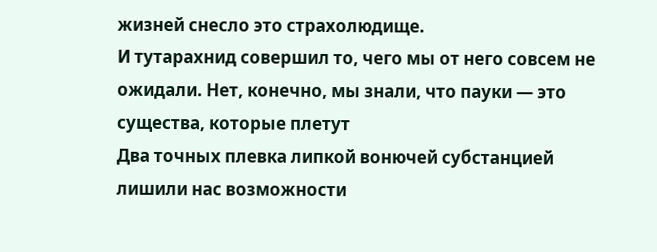жизней снесло это страхолюдище.
И тутарахнид совершил то, чего мы от него совсем не ожидали. Нет, конечно, мы знали, что пауки — это существа, которые плетут
Два точных плевка липкой вонючей субстанцией лишили нас возможности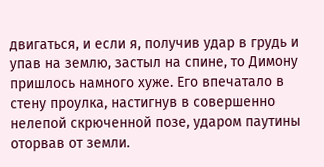двигаться, и если я, получив удар в грудь и упав на землю, застыл на спине, то Димону пришлось намного хуже. Его впечатало в стену проулка, настигнув в совершенно нелепой скрюченной позе, ударом паутины оторвав от земли.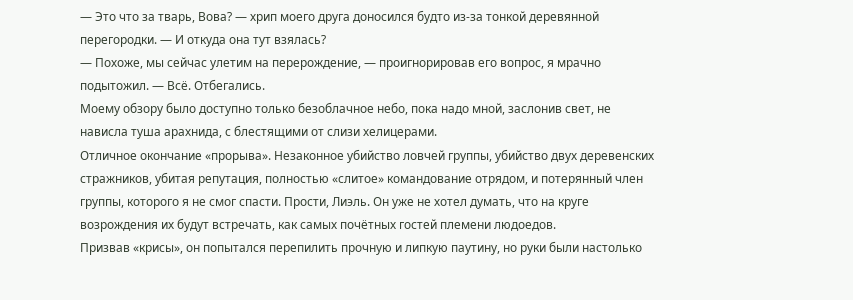— Это что за тварь, Вова? — хрип моего друга доносился будто из-за тонкой деревянной перегородки. — И откуда она тут взялась?
— Похоже, мы сейчас улетим на перерождение, — проигнорировав его вопрос, я мрачно подытожил. — Всё. Отбегались.
Моему обзору было доступно только безоблачное небо, пока надо мной, заслонив свет, не нависла туша арахнида, с блестящими от слизи хелицерами.
Отличное окончание «прорыва». Незаконное убийство ловчей группы, убийство двух деревенских стражников, убитая репутация, полностью «слитое» командование отрядом, и потерянный член группы, которого я не смог спасти. Прости, Лиэль. Он уже не хотел думать, что на круге возрождения их будут встречать, как самых почётных гостей племени людоедов.
Призвав «крисы», он попытался перепилить прочную и липкую паутину, но руки были настолько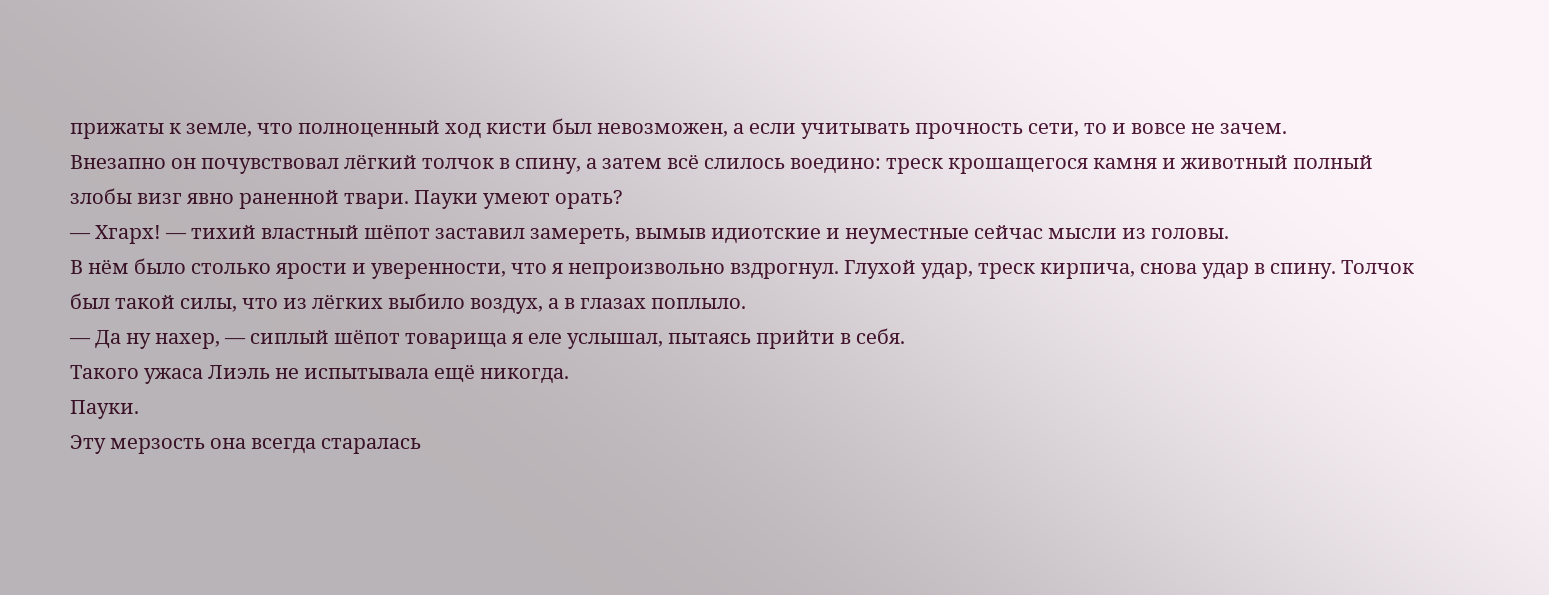прижаты к земле, что полноценный ход кисти был невозможен, а если учитывать прочность сети, то и вовсе не зачем.
Внезапно он почувствовал лёгкий толчок в спину, а затем всё слилось воедино: треск крошащегося камня и животный полный злобы визг явно раненной твари. Пауки умеют орать?
— Хгарх! — тихий властный шёпот заставил замереть, вымыв идиотские и неуместные сейчас мысли из головы.
В нём было столько ярости и уверенности, что я непроизвольно вздрогнул. Глухой удар, треск кирпича, снова удар в спину. Толчок был такой силы, что из лёгких выбило воздух, а в глазах поплыло.
— Да ну нахер, — сиплый шёпот товарища я еле услышал, пытаясь прийти в себя.
Такого ужаса Лиэль не испытывала ещё никогда.
Пауки.
Эту мерзость она всегда старалась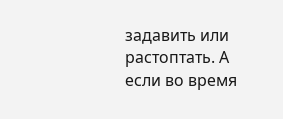задавить или растоптать. А если во время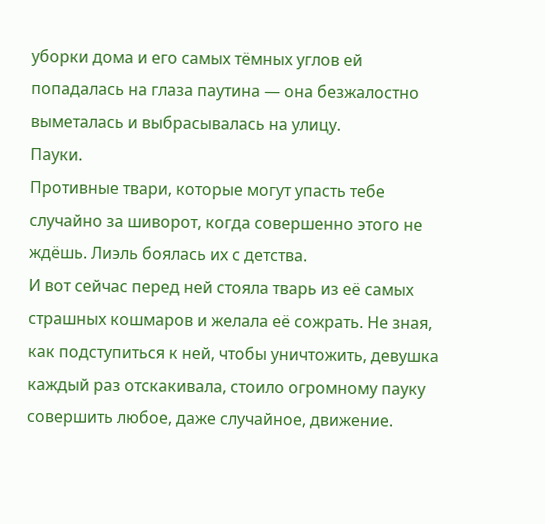уборки дома и его самых тёмных углов ей попадалась на глаза паутина — она безжалостно выметалась и выбрасывалась на улицу.
Пауки.
Противные твари, которые могут упасть тебе случайно за шиворот, когда совершенно этого не ждёшь. Лиэль боялась их с детства.
И вот сейчас перед ней стояла тварь из её самых страшных кошмаров и желала её сожрать. Не зная, как подступиться к ней, чтобы уничтожить, девушка каждый раз отскакивала, стоило огромному пауку совершить любое, даже случайное, движение.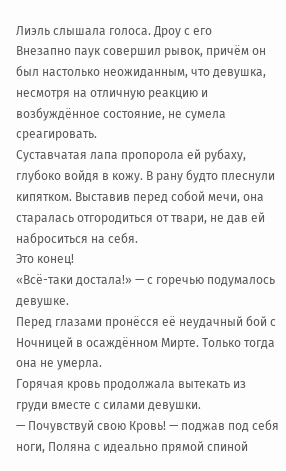Лиэль слышала голоса. Дроу с его
Внезапно паук совершил рывок, причём он был настолько неожиданным, что девушка, несмотря на отличную реакцию и возбуждённое состояние, не сумела среагировать.
Суставчатая лапа пропорола ей рубаху, глубоко войдя в кожу. В рану будто плеснули кипятком. Выставив перед собой мечи, она старалась отгородиться от твари, не дав ей наброситься на себя.
Это конец!
«Всё-таки достала!» — с горечью подумалось девушке.
Перед глазами пронёсся её неудачный бой с Ночницей в осаждённом Мирте. Только тогда она не умерла.
Горячая кровь продолжала вытекать из груди вместе с силами девушки.
— Почувствуй свою Кровь! — поджав под себя ноги, Поляна с идеально прямой спиной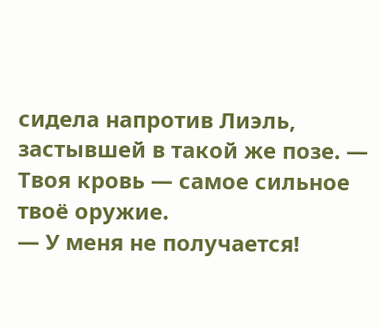сидела напротив Лиэль, застывшей в такой же позе. — Твоя кровь — самое сильное твоё оружие.
— У меня не получается!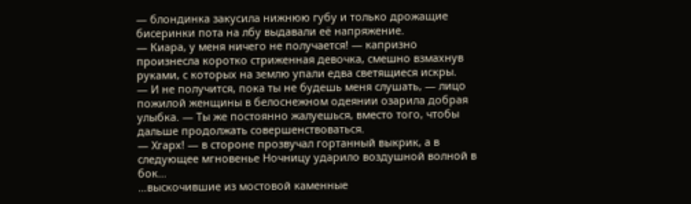— блондинка закусила нижнюю губу и только дрожащие бисеринки пота на лбу выдавали её напряжение.
— Киара, у меня ничего не получается! — капризно произнесла коротко стриженная девочка, смешно взмахнув руками, с которых на землю упали едва светящиеся искры.
— И не получится, пока ты не будешь меня слушать, — лицо пожилой женщины в белоснежном одеянии озарила добрая улыбка. — Ты же постоянно жалуешься, вместо того, чтобы дальше продолжать совершенствоваться.
— Хгарх! — в стороне прозвучал гортанный выкрик, а в следующее мгновенье Ночницу ударило воздушной волной в бок…
…выскочившие из мостовой каменные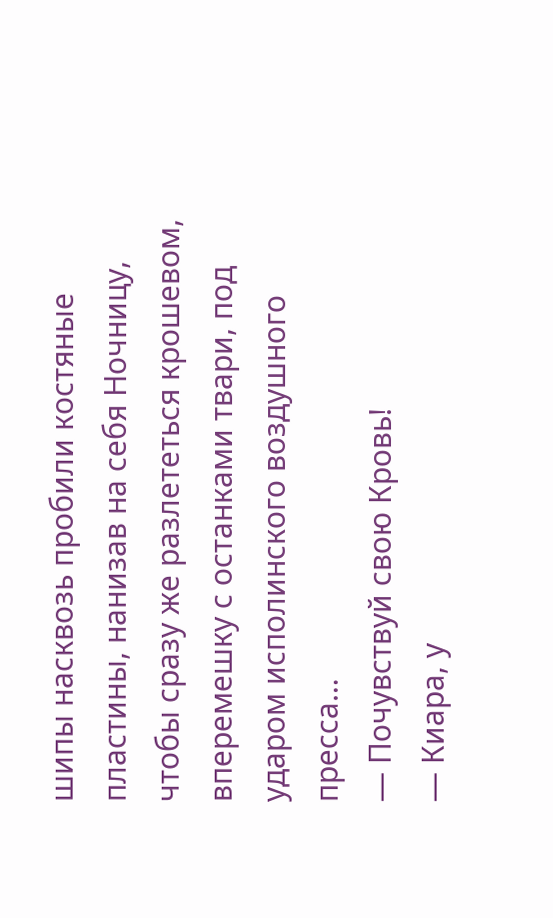шипы насквозь пробили костяные пластины, нанизав на себя Ночницу, чтобы сразу же разлететься крошевом, вперемешку с останками твари, под ударом исполинского воздушного пресса…
— Почувствуй свою Кровь!
— Киара, у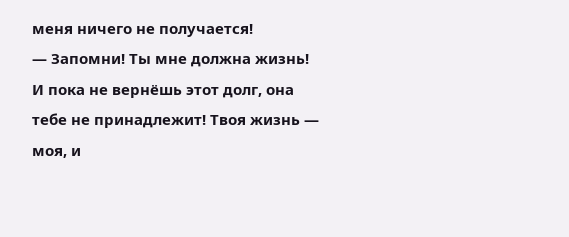меня ничего не получается!
— Запомни! Ты мне должна жизнь! И пока не вернёшь этот долг, она тебе не принадлежит! Твоя жизнь — моя, и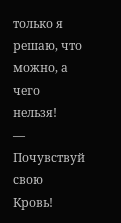только я решаю, что можно, а чего нельзя!
— Почувствуй свою Кровь!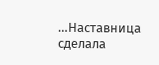…Наставница сделала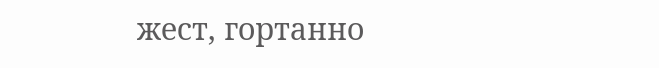жест, гортанно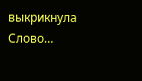выкрикнула Слово…